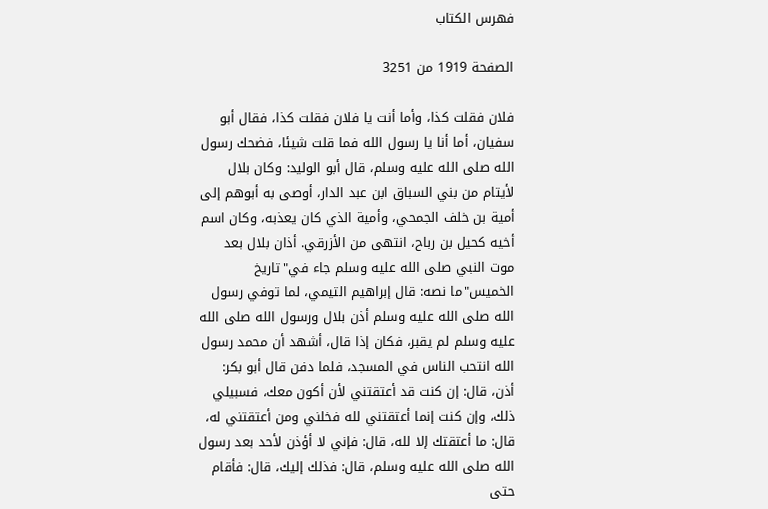فهرس الكتاب

الصفحة 1919 من 3251

فلان فقلت كذا، وأما أنت يا فلان فقلت كذا، فقال أبو سفيان، أما أنا يا رسول الله فما قلت شيئا، فضحك رسول الله صلى الله عليه وسلم، قال أبو الوليد: وكان بلال لأيتام من بني السباق ابن عبد الدار، أوصى به أبوهم إلى أمية بن خلف الجمحي، وأمية الذي كان يعذبه، وكان اسم أخيه كحيل بن رباح، انتهى من الأزرقي. أذان بلال بعد موت النبي صلى الله عليه وسلم جاء في"تاريخ الخميس"ما نصه: قال إبراهيم التيمي، لما توفي رسول الله صلى الله عليه وسلم أذن بلال ورسول الله صلى الله عليه وسلم لم يقبر، فكان إذا قال، أشهد أن محمد رسول الله انتحب الناس في المسجد، فلما دفن قال أبو بكر: أذن، قال: إن كنت قد أعتقتني لأن أكون معك، فسبيلي ذلك، وإن كنت إنما أعتقتني لله فخلني ومن أعتقتني له، قال: ما أعتقتك إلا لله، قال: فإني لا أؤذن لأحد بعد رسول الله صلى الله عليه وسلم، قال: فذلك إليك، قال: فأقام حتى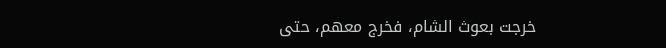خرجت بعوث الشام، فخرج معهم، حتى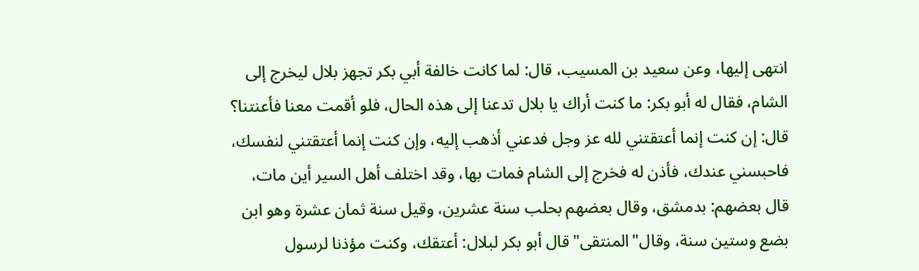انتهى إليها، وعن سعيد بن المسيب، قال: لما كانت خالفة أبي بكر تجهز بلال ليخرج إلى الشام، فقال له أبو بكر: ما كنت أراك يا بلال تدعنا إلى هذه الحال، فلو أقمت معنا فأعنتنا؟ قال: إن كنت إنما أعتقتني لله عز وجل فدعني أذهب إليه، وإن كنت إنما أعتقتني لنفسك، فاحبسني عندك، فأذن له فخرج إلى الشام فمات بها، وقد اختلف أهل السير أين مات، قال بعضهم: بدمشق، وقال بعضهم بحلب سنة عشرين، وقيل سنة ثمان عشرة وهو ابن بضع وستين سنة، وقال"المنتقى"قال أبو بكر لبلال: أعتقك، وكنت مؤذنا لرسول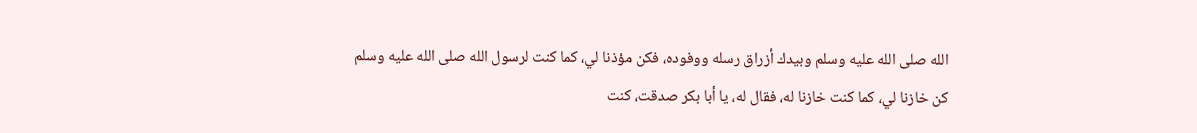الله صلى الله عليه وسلم وبيدك أزراق رسله ووفوده، فكن مؤذنا لي، كما كنت لرسول الله صلى الله عليه وسلم كن خازنا لي، كما كنت خازنا له، فقال له، يا أبا بكر صدقت، كنت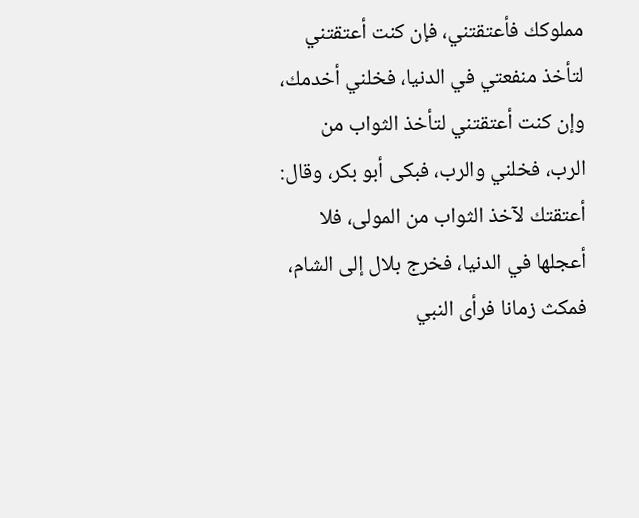مملوكك فأعتقتني، فإن كنت أعتقتني لتأخذ منفعتي في الدنيا، فخلني أخدمك، وإن كنت أعتقتني لتأخذ الثواب من الرب، فخلني والرب، فبكى أبو بكر، وقال: أعتقتك لآخذ الثواب من المولى، فلا أعجلها في الدنيا، فخرج بلال إلى الشام، فمكث زمانا فرأى النبي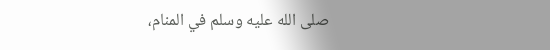صلى الله عليه وسلم في المنام،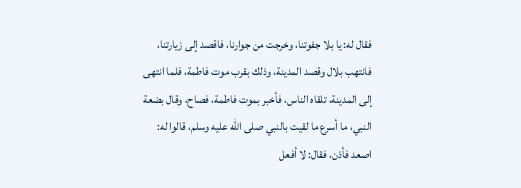فقال له: يا بلا جفوتنا، وخرجت من جوارنا، فاقصد إلى زيارتنا، فانتهب بلال وقصد المدينة، وذلك بقرب موت فاطمة، فلما انتهى إلى المدينة، تلقاه الناس، فأخبر بموت فاطمة، فصاح، وقال بضعة النبي، ما أسرع ما لقيت بالنبي صلى الله عليه وسلم، قالوا له: اصعد فأذن، فقال: لا أفعل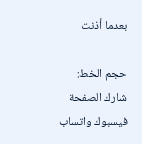بعدما أذنت

حجم الخط:
شارك الصفحة
فيسبوك واتساب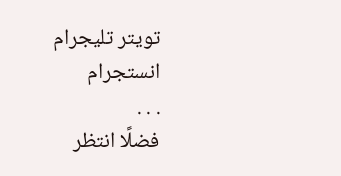تويتر تليجرام انستجرام
. . .
فضلًا انتظر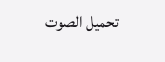تحميل الصوت